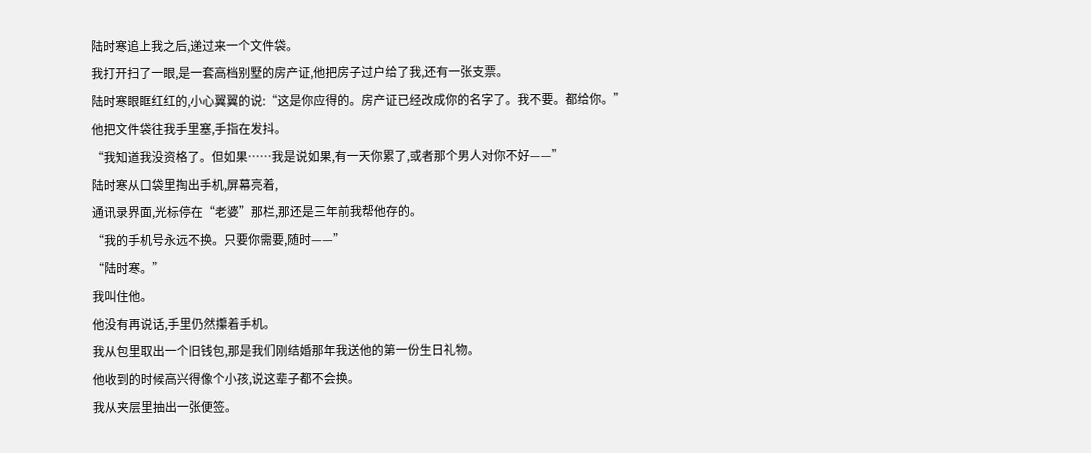陆时寒追上我之后,递过来一个文件袋。
我打开扫了一眼,是一套高档别墅的房产证,他把房子过户给了我,还有一张支票。
陆时寒眼眶红红的,小心翼翼的说:“这是你应得的。房产证已经改成你的名字了。我不要。都给你。”
他把文件袋往我手里塞,手指在发抖。
“我知道我没资格了。但如果……我是说如果,有一天你累了,或者那个男人对你不好——”
陆时寒从口袋里掏出手机,屏幕亮着,
通讯录界面,光标停在“老婆”那栏,那还是三年前我帮他存的。
“我的手机号永远不换。只要你需要,随时——”
“陆时寒。”
我叫住他。
他没有再说话,手里仍然攥着手机。
我从包里取出一个旧钱包,那是我们刚结婚那年我送他的第一份生日礼物。
他收到的时候高兴得像个小孩,说这辈子都不会换。
我从夹层里抽出一张便签。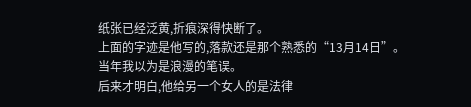纸张已经泛黄,折痕深得快断了。
上面的字迹是他写的,落款还是那个熟悉的“13月14日”。
当年我以为是浪漫的笔误。
后来才明白,他给另一个女人的是法律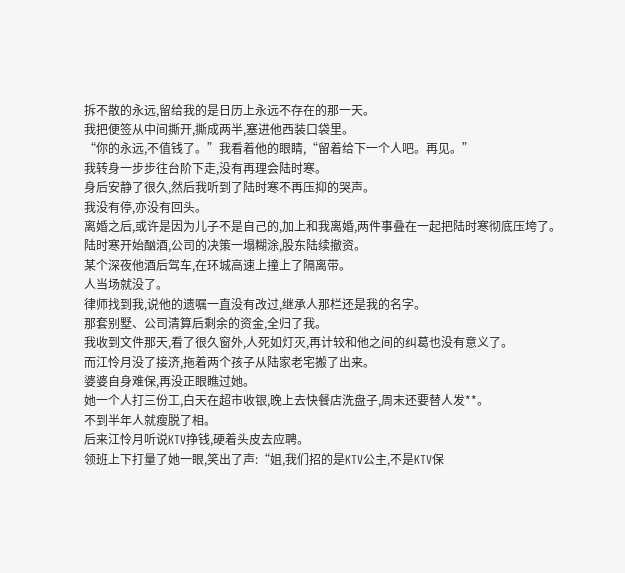拆不散的永远,留给我的是日历上永远不存在的那一天。
我把便签从中间撕开,撕成两半,塞进他西装口袋里。
“你的永远,不值钱了。”我看着他的眼睛,“留着给下一个人吧。再见。”
我转身一步步往台阶下走,没有再理会陆时寒。
身后安静了很久,然后我听到了陆时寒不再压抑的哭声。
我没有停,亦没有回头。
离婚之后,或许是因为儿子不是自己的,加上和我离婚,两件事叠在一起把陆时寒彻底压垮了。
陆时寒开始酗酒,公司的决策一塌糊涂,股东陆续撤资。
某个深夜他酒后驾车,在环城高速上撞上了隔离带。
人当场就没了。
律师找到我,说他的遗嘱一直没有改过,继承人那栏还是我的名字。
那套别墅、公司清算后剩余的资金,全归了我。
我收到文件那天,看了很久窗外,人死如灯灭,再计较和他之间的纠葛也没有意义了。
而江怜月没了接济,拖着两个孩子从陆家老宅搬了出来。
婆婆自身难保,再没正眼瞧过她。
她一个人打三份工,白天在超市收银,晚上去快餐店洗盘子,周末还要替人发**。
不到半年人就瘦脱了相。
后来江怜月听说KTV挣钱,硬着头皮去应聘。
领班上下打量了她一眼,笑出了声:“姐,我们招的是KTV公主,不是KTV保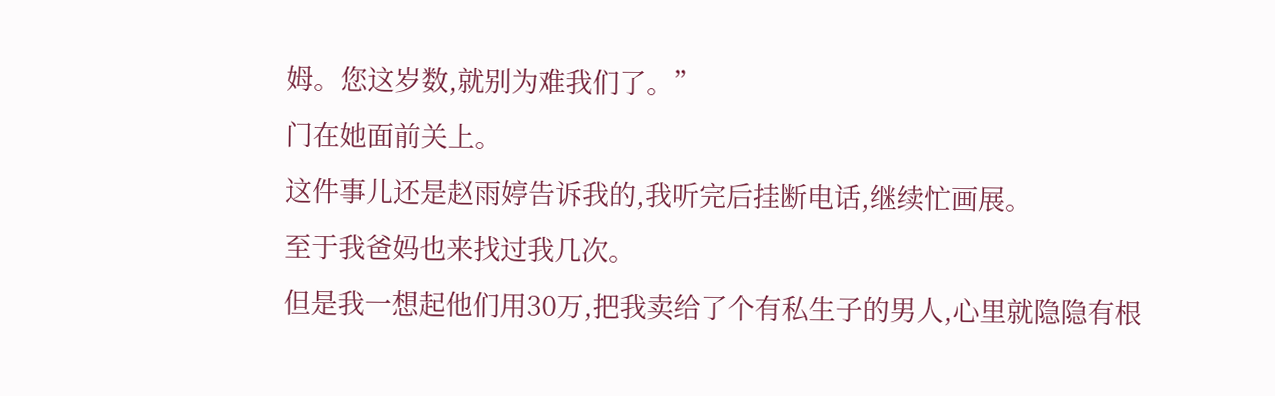姆。您这岁数,就别为难我们了。”
门在她面前关上。
这件事儿还是赵雨婷告诉我的,我听完后挂断电话,继续忙画展。
至于我爸妈也来找过我几次。
但是我一想起他们用30万,把我卖给了个有私生子的男人,心里就隐隐有根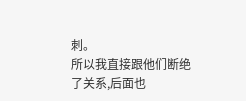刺。
所以我直接跟他们断绝了关系,后面也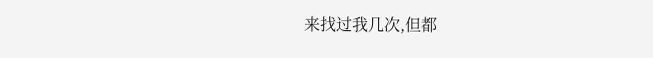来找过我几次,但都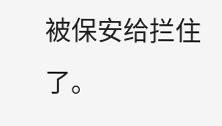被保安给拦住了。